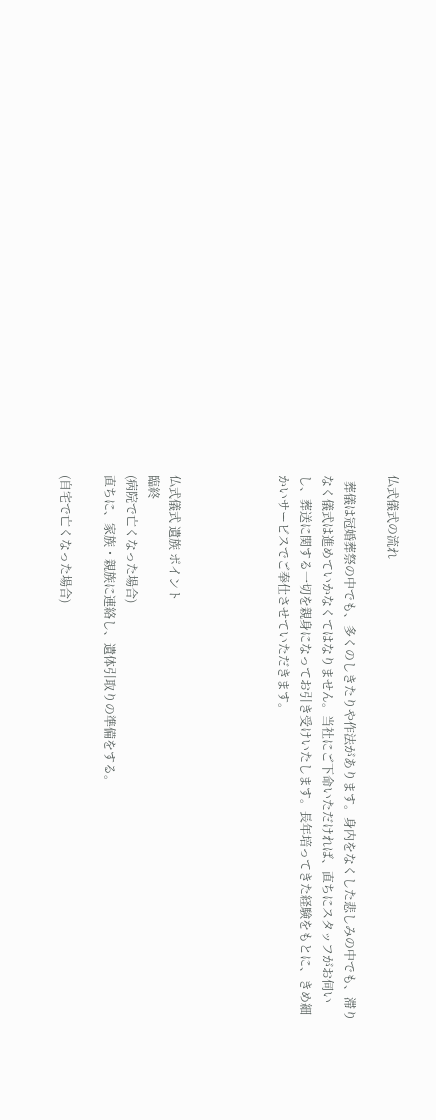仏式儀式の流れ

  葬儀は冠婚葬祭の中でも、多くのしきたりや作法があります。身内をなくした悲しみの中でも、滞りなく儀式は進めていかなくてはなりません。当社にご下命いただければ、直ちにスタッフがお伺いし、葬送に関する一切を親身になってお引き受けいたします。長年培ってきた経験をもとに、きめ細かいサービスでご奉仕させていただきます。




仏式儀式 遺族 ポイント
臨終
(病院で亡くなった場合)
直ちに、家族・親族に連絡し、遺体引取りの準備をする。

(自宅で亡くなった場合)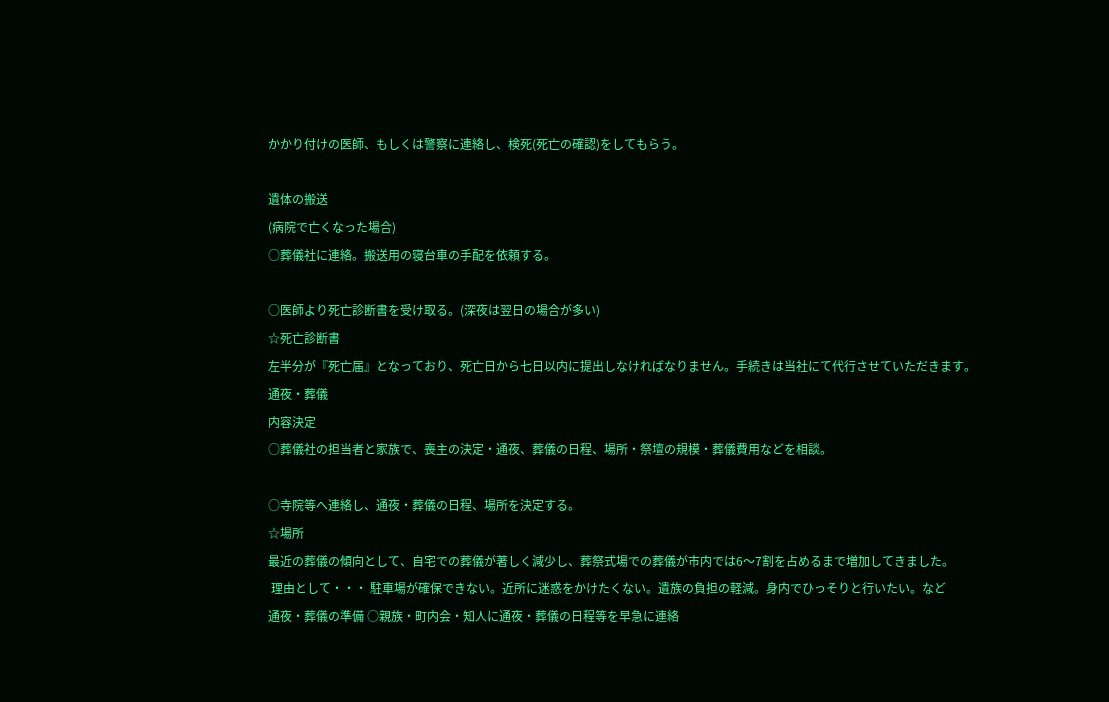かかり付けの医師、もしくは警察に連絡し、検死(死亡の確認)をしてもらう。

遺体の搬送
(病院で亡くなった場合)
○葬儀社に連絡。搬送用の寝台車の手配を依頼する。

○医師より死亡診断書を受け取る。(深夜は翌日の場合が多い)
☆死亡診断書
左半分が『死亡届』となっており、死亡日から七日以内に提出しなければなりません。手続きは当社にて代行させていただきます。
通夜・葬儀
内容決定
○葬儀社の担当者と家族で、喪主の決定・通夜、葬儀の日程、場所・祭壇の規模・葬儀費用などを相談。

○寺院等へ連絡し、通夜・葬儀の日程、場所を決定する。
☆場所
最近の葬儀の傾向として、自宅での葬儀が著しく減少し、葬祭式場での葬儀が市内では6〜7割を占めるまで増加してきました。
 理由として・・・ 駐車場が確保できない。近所に迷惑をかけたくない。遺族の負担の軽減。身内でひっそりと行いたい。など
通夜・葬儀の準備 ○親族・町内会・知人に通夜・葬儀の日程等を早急に連絡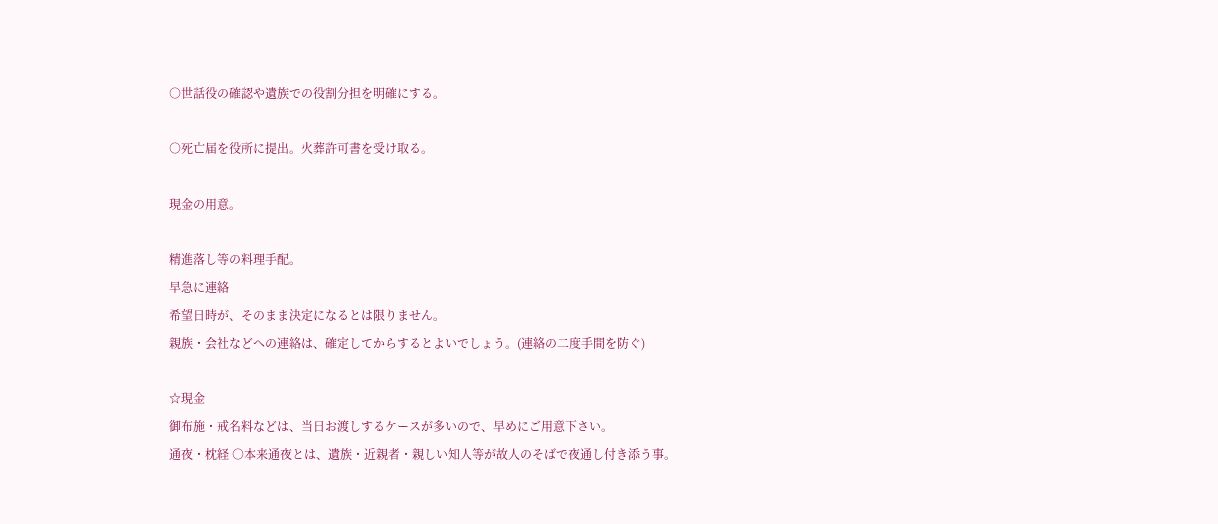○世話役の確認や遺族での役割分担を明確にする。

○死亡届を役所に提出。火葬許可書を受け取る。

現金の用意。

精進落し等の料理手配。
早急に連絡
希望日時が、そのまま決定になるとは限りません。
親族・会社などへの連絡は、確定してからするとよいでしょう。(連絡の二度手間を防ぐ)

☆現金
御布施・戒名料などは、当日お渡しするケースが多いので、早めにご用意下さい。
通夜・枕経 ○本来通夜とは、遺族・近親者・親しい知人等が故人のそばで夜通し付き添う事。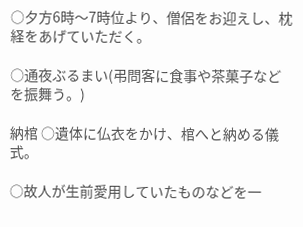○夕方6時〜7時位より、僧侶をお迎えし、枕経をあげていただく。

○通夜ぶるまい(弔問客に食事や茶菓子などを振舞う。)

納棺 ○遺体に仏衣をかけ、棺へと納める儀式。

○故人が生前愛用していたものなどを一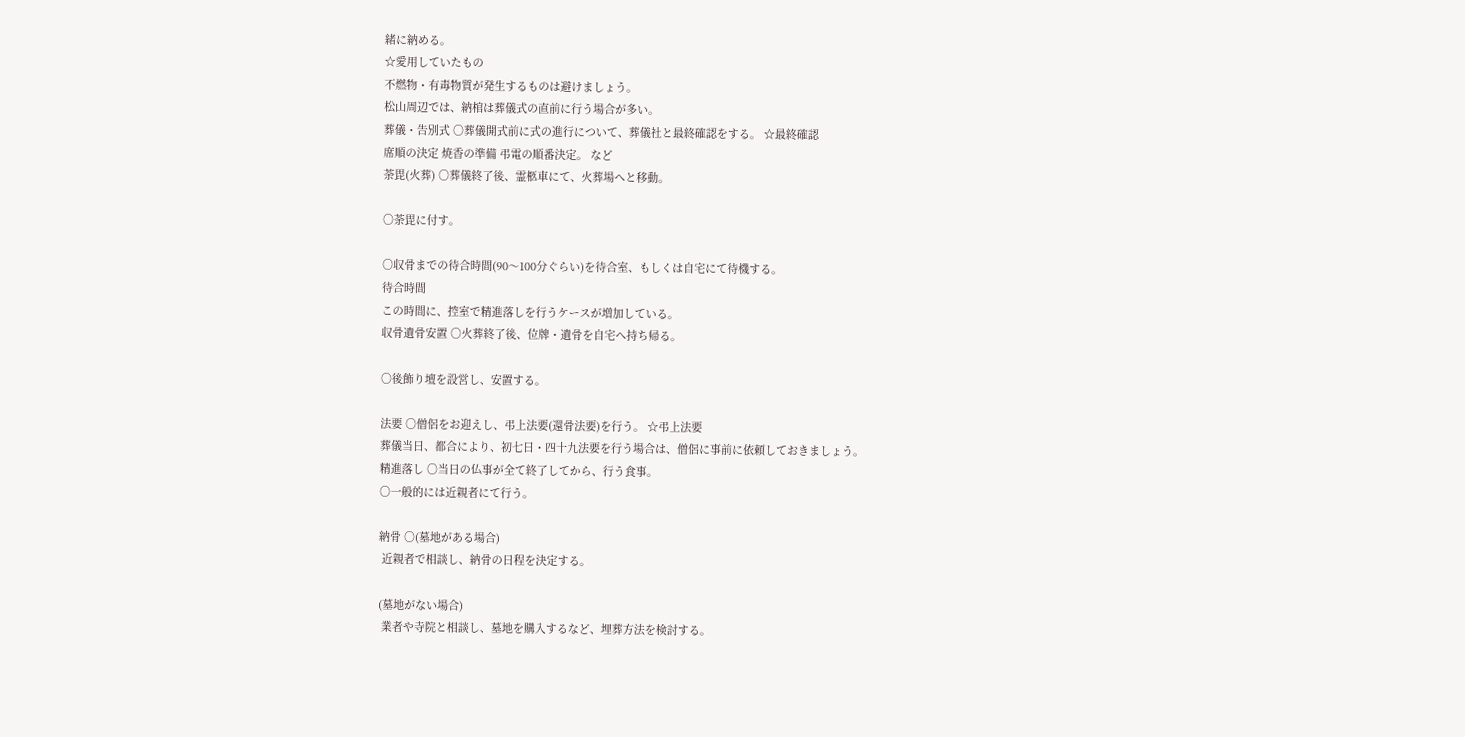緒に納める。
☆愛用していたもの
不燃物・有毒物質が発生するものは避けましょう。
松山周辺では、納棺は葬儀式の直前に行う場合が多い。
葬儀・告別式 ○葬儀開式前に式の進行について、葬儀社と最終確認をする。 ☆最終確認
席順の決定 焼香の準備 弔電の順番決定。 など
荼毘(火葬) ○葬儀終了後、霊柩車にて、火葬場へと移動。

○荼毘に付す。

○収骨までの待合時間(90〜100分ぐらい)を待合室、もしくは自宅にて待機する。
待合時間
この時間に、控室で精進落しを行うケースが増加している。
収骨遺骨安置 ○火葬終了後、位牌・遺骨を自宅へ持ち帰る。

○後飾り壇を設営し、安置する。

法要 ○僧侶をお迎えし、弔上法要(還骨法要)を行う。 ☆弔上法要
葬儀当日、都合により、初七日・四十九法要を行う場合は、僧侶に事前に依頼しておきましょう。
精進落し ○当日の仏事が全て終了してから、行う食事。
○一般的には近親者にて行う。

納骨 ○(墓地がある場合)
 近親者で相談し、納骨の日程を決定する。

(墓地がない場合)
 業者や寺院と相談し、墓地を購入するなど、埋葬方法を検討する。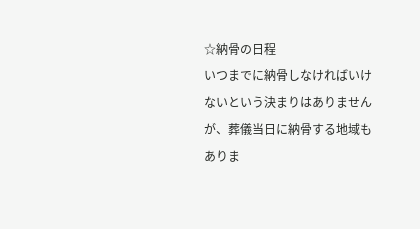☆納骨の日程
いつまでに納骨しなければいけないという決まりはありませんが、葬儀当日に納骨する地域もありま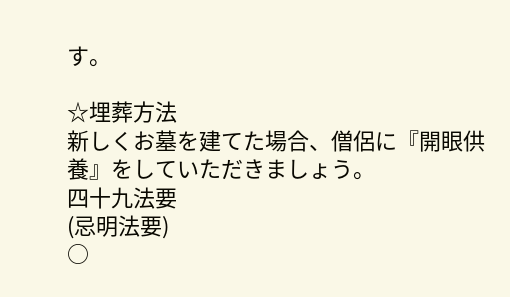す。

☆埋葬方法
新しくお墓を建てた場合、僧侶に『開眼供養』をしていただきましょう。
四十九法要
(忌明法要)
○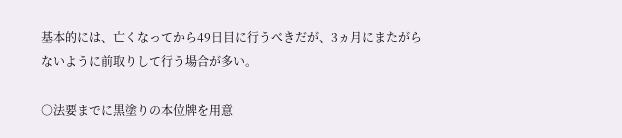基本的には、亡くなってから49日目に行うべきだが、3ヵ月にまたがらないように前取りして行う場合が多い。

○法要までに黒塗りの本位牌を用意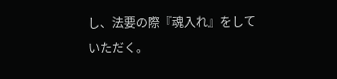し、法要の際『魂入れ』をしていただく。